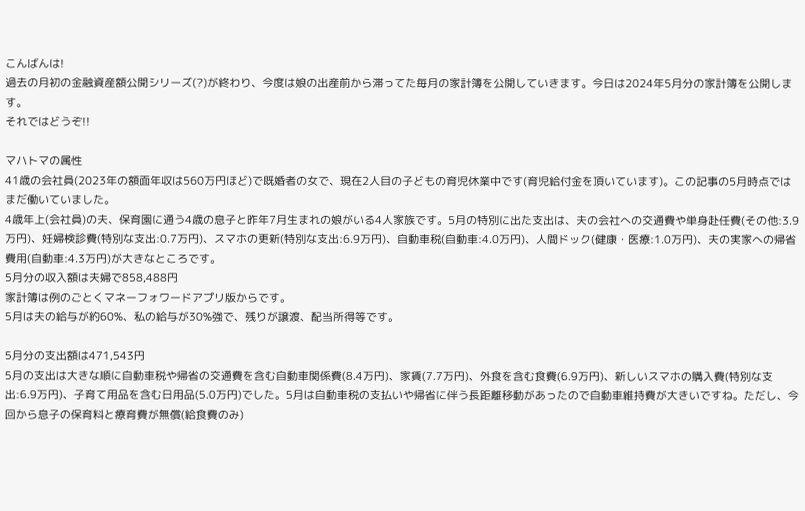こんばんは!
過去の月初の金融資産額公開シリーズ(?)が終わり、今度は娘の出産前から滞ってた毎月の家計簿を公開していきます。今日は2024年5月分の家計簿を公開します。
それではどうぞ!!

マハトマの属性
41歳の会社員(2023年の額面年収は560万円ほど)で既婚者の女で、現在2人目の子どもの育児休業中です(育児給付金を頂いています)。この記事の5月時点ではまだ働いていました。
4歳年上(会社員)の夫、保育園に通う4歳の息子と昨年7月生まれの娘がいる4人家族です。5月の特別に出た支出は、夫の会社への交通費や単身赴任費(その他:3.9万円)、妊婦検診費(特別な支出:0.7万円)、スマホの更新(特別な支出:6.9万円)、自動車税(自動車:4.0万円)、人間ドック(健康・医療:1.0万円)、夫の実家への帰省費用(自動車:4.3万円)が大きなところです。
5月分の収入額は夫婦で858,488円
家計簿は例のごとくマネーフォワードアプリ版からです。
5月は夫の給与が約60%、私の給与が30%強で、残りが譲渡、配当所得等です。

5月分の支出額は471,543円
5月の支出は大きな順に自動車税や帰省の交通費を含む自動車関係費(8.4万円)、家賃(7.7万円)、外食を含む食費(6.9万円)、新しいスマホの購入費(特別な支出:6.9万円)、子育て用品を含む日用品(5.0万円)でした。5月は自動車税の支払いや帰省に伴う長距離移動があったので自動車維持費が大きいですね。ただし、今回から息子の保育料と療育費が無償(給食費のみ)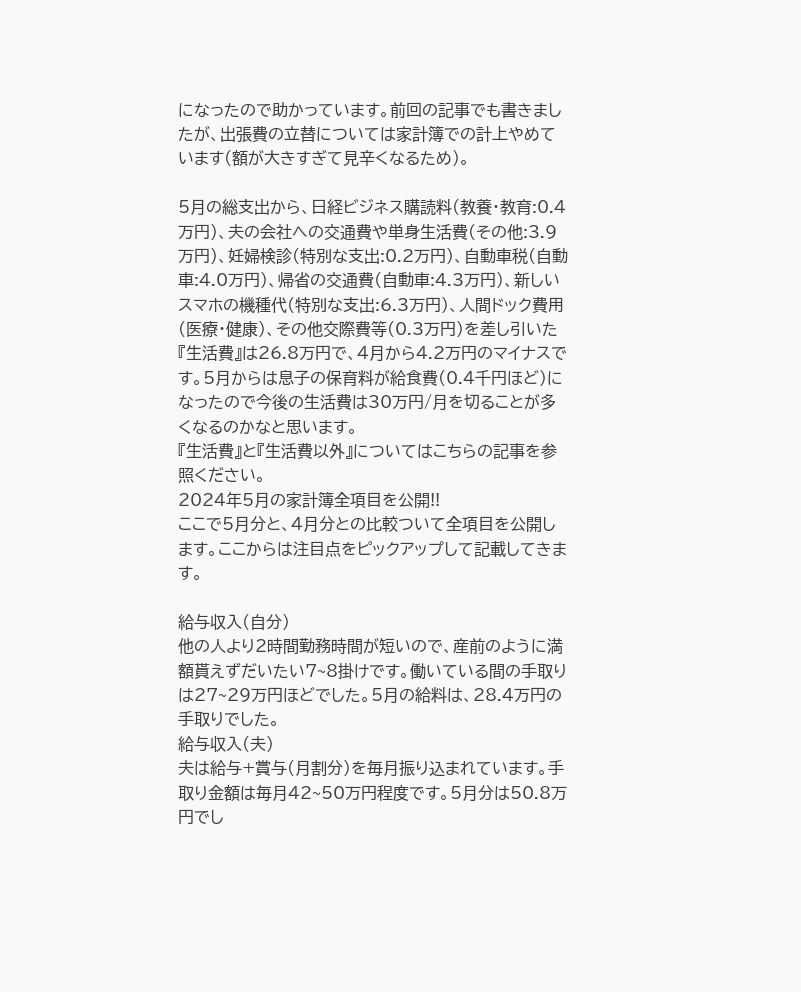になったので助かっています。前回の記事でも書きましたが、出張費の立替については家計簿での計上やめています(額が大きすぎて見辛くなるため)。

5月の総支出から、日経ビジネス購読料(教養・教育:0.4万円)、夫の会社への交通費や単身生活費(その他:3.9万円)、妊婦検診(特別な支出:0.2万円)、自動車税(自動車:4.0万円)、帰省の交通費(自動車:4.3万円)、新しいスマホの機種代(特別な支出:6.3万円)、人間ドック費用(医療・健康)、その他交際費等(0.3万円)を差し引いた『生活費』は26.8万円で、4月から4.2万円のマイナスです。5月からは息子の保育料が給食費(0.4千円ほど)になったので今後の生活費は30万円/月を切ることが多くなるのかなと思います。
『生活費』と『生活費以外』についてはこちらの記事を参照ください。
2024年5月の家計簿全項目を公開!!
ここで5月分と、4月分との比較ついて全項目を公開します。ここからは注目点をピックアップして記載してきます。

給与収入(自分)
他の人より2時間勤務時間が短いので、産前のように満額貰えずだいたい7~8掛けです。働いている間の手取りは27~29万円ほどでした。5月の給料は、28.4万円の手取りでした。
給与収入(夫)
夫は給与+賞与(月割分)を毎月振り込まれています。手取り金額は毎月42~50万円程度です。5月分は50.8万円でし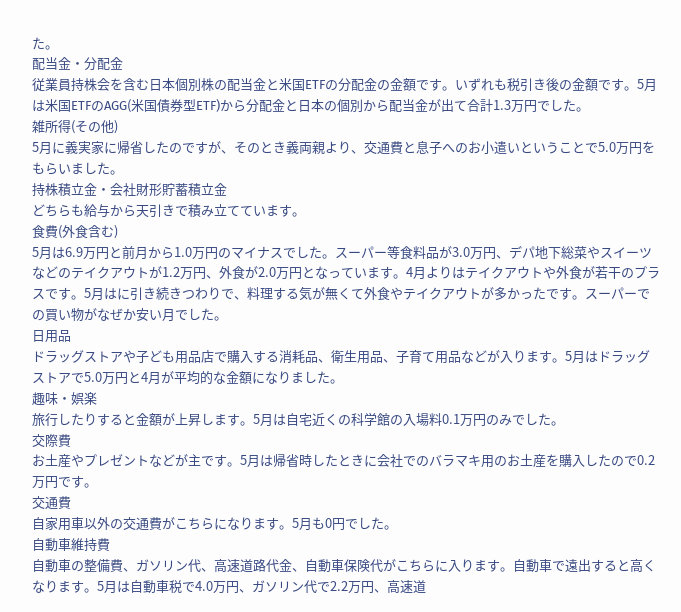た。
配当金・分配金
従業員持株会を含む日本個別株の配当金と米国ETFの分配金の金額です。いずれも税引き後の金額です。5月は米国ETFのAGG(米国債券型ETF)から分配金と日本の個別から配当金が出て合計1.3万円でした。
雑所得(その他)
5月に義実家に帰省したのですが、そのとき義両親より、交通費と息子へのお小遣いということで5.0万円をもらいました。
持株積立金・会社財形貯蓄積立金
どちらも給与から天引きで積み立てています。
食費(外食含む)
5月は6.9万円と前月から1.0万円のマイナスでした。スーパー等食料品が3.0万円、デパ地下総菜やスイーツなどのテイクアウトが1.2万円、外食が2.0万円となっています。4月よりはテイクアウトや外食が若干のプラスです。5月はに引き続きつわりで、料理する気が無くて外食やテイクアウトが多かったです。スーパーでの買い物がなぜか安い月でした。
日用品
ドラッグストアや子ども用品店で購入する消耗品、衛生用品、子育て用品などが入ります。5月はドラッグストアで5.0万円と4月が平均的な金額になりました。
趣味・娯楽
旅行したりすると金額が上昇します。5月は自宅近くの科学館の入場料0.1万円のみでした。
交際費
お土産やプレゼントなどが主です。5月は帰省時したときに会社でのバラマキ用のお土産を購入したので0.2万円です。
交通費
自家用車以外の交通費がこちらになります。5月も0円でした。
自動車維持費
自動車の整備費、ガソリン代、高速道路代金、自動車保険代がこちらに入ります。自動車で遠出すると高くなります。5月は自動車税で4.0万円、ガソリン代で2.2万円、高速道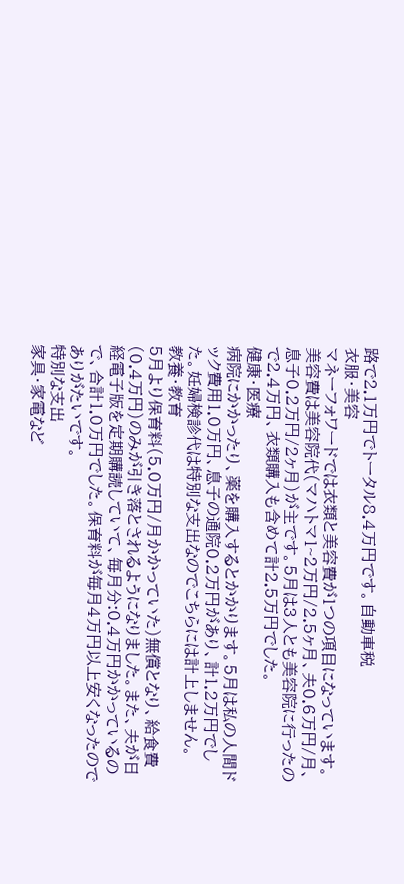路で2.1万円でトータル8.4万円です。自動車税
衣服・美容
マネーフォワードでは衣類と美容費が1つの項目になっています。美容費は美容院代(マハトマ1~2万円/2.5ヶ月、夫0.6万円/月、息子0.2万円/2ヶ月)が主です。5月は3人とも美容院に行ったので2.4万円、衣類購入も含めて計2.5万円でした。
健康・医療
病院にかかったり、薬を購入するとかかります。5月は私の人間ドック費用1.0万円、息子の通院0.2万円があり、計1.2万円でした。妊婦検診代は特別な支出なのでこちらには計上しません。
教養・教育
5月より保育料(5.0万円/月かかっていた)無償となり、給食費(0.4万円)のみが引き落とされるようになりました。また、夫が日経電子版を定期購読していて、毎月分:0.4万円かかっているので、合計1.0万円でした。保育料が毎月4万円以上安くなったのでありがたいです。
特別な支出
家具・家電など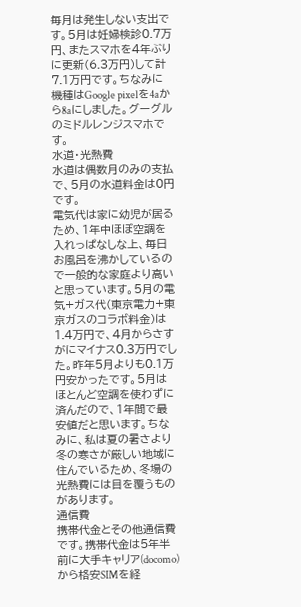毎月は発生しない支出です。5月は妊婦検診0.7万円、またスマホを4年ぶりに更新(6.3万円)して計7.1万円です。ちなみに機種はGoogle pixelを4aから8aにしました。グーグルのミドルレンジスマホです。
水道・光熱費
水道は偶数月のみの支払で、5月の水道料金は0円です。
電気代は家に幼児が居るため、1年中ほぼ空調を入れっぱなしな上、毎日お風呂を沸かしているので一般的な家庭より高いと思っています。5月の電気+ガス代(東京電力+東京ガスのコラボ料金)は1.4万円で、4月からさすがにマイナス0.3万円でした。昨年5月よりも0.1万円安かったです。5月はほとんど空調を使わずに済んだので、1年間で最安値だと思います。ちなみに、私は夏の暑さより冬の寒さが厳しい地域に住んでいるため、冬場の光熱費には目を覆うものがあります。
通信費
携帯代金とその他通信費です。携帯代金は5年半前に大手キャリア(docomo)から格安SIMを経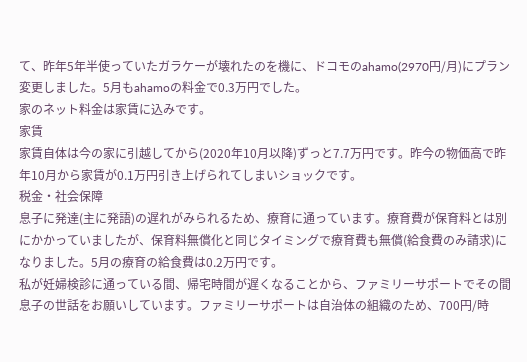て、昨年5年半使っていたガラケーが壊れたのを機に、ドコモのahamo(2970円/月)にプラン変更しました。5月もahamoの料金で0.3万円でした。
家のネット料金は家賃に込みです。
家賃
家賃自体は今の家に引越してから(2020年10月以降)ずっと7.7万円です。昨今の物価高で昨年10月から家賃が0.1万円引き上げられてしまいショックです。
税金・社会保障
息子に発達(主に発語)の遅れがみられるため、療育に通っています。療育費が保育料とは別にかかっていましたが、保育料無償化と同じタイミングで療育費も無償(給食費のみ請求)になりました。5月の療育の給食費は0.2万円です。
私が妊婦検診に通っている間、帰宅時間が遅くなることから、ファミリーサポートでその間息子の世話をお願いしています。ファミリーサポートは自治体の組織のため、700円/時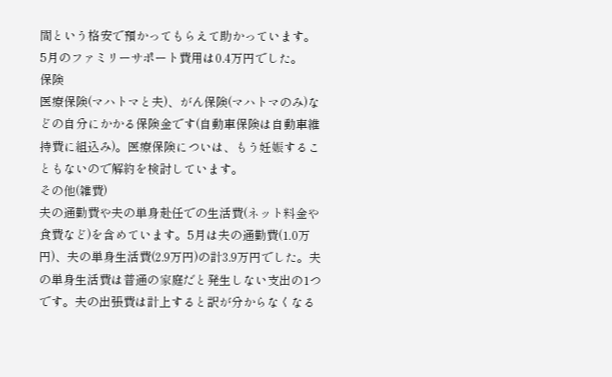間という格安で預かってもらえて助かっています。5月のファミリーサポート費用は0.4万円でした。
保険
医療保険(マハトマと夫)、がん保険(マハトマのみ)などの自分にかかる保険金です(自動車保険は自動車維持費に組込み)。医療保険についは、もう妊娠することもないので解約を検討しています。
その他(雑費)
夫の通勤費や夫の単身赴任での生活費(ネット料金や食費など)を含めています。5月は夫の通勤費(1.0万円)、夫の単身生活費(2.9万円)の計3.9万円でした。夫の単身生活費は普通の家庭だと発生しない支出の1つです。夫の出張費は計上すると訳が分からなくなる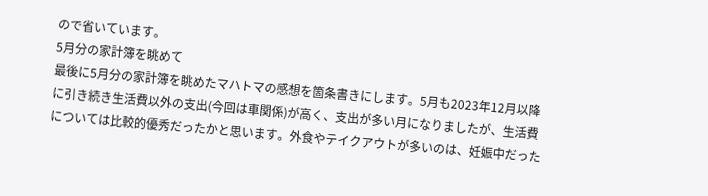ので省いています。
5月分の家計簿を眺めて
最後に5月分の家計簿を眺めたマハトマの感想を箇条書きにします。5月も2023年12月以降に引き続き生活費以外の支出(今回は車関係)が高く、支出が多い月になりましたが、生活費については比較的優秀だったかと思います。外食やテイクアウトが多いのは、妊娠中だった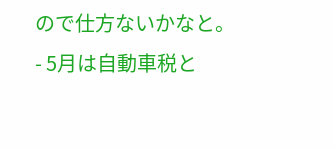ので仕方ないかなと。
- 5月は自動車税と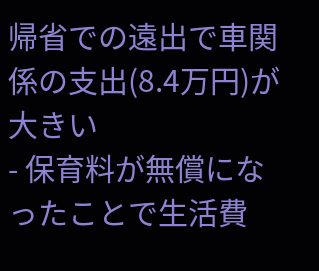帰省での遠出で車関係の支出(8.4万円)が大きい
- 保育料が無償になったことで生活費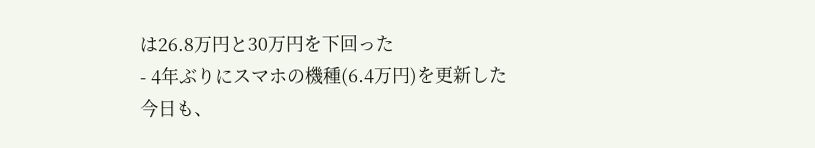は26.8万円と30万円を下回った
- 4年ぶりにスマホの機種(6.4万円)を更新した
今日も、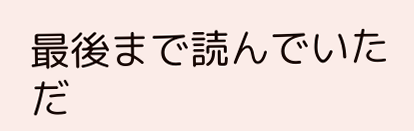最後まで読んでいただ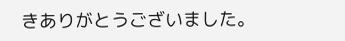きありがとうございました。